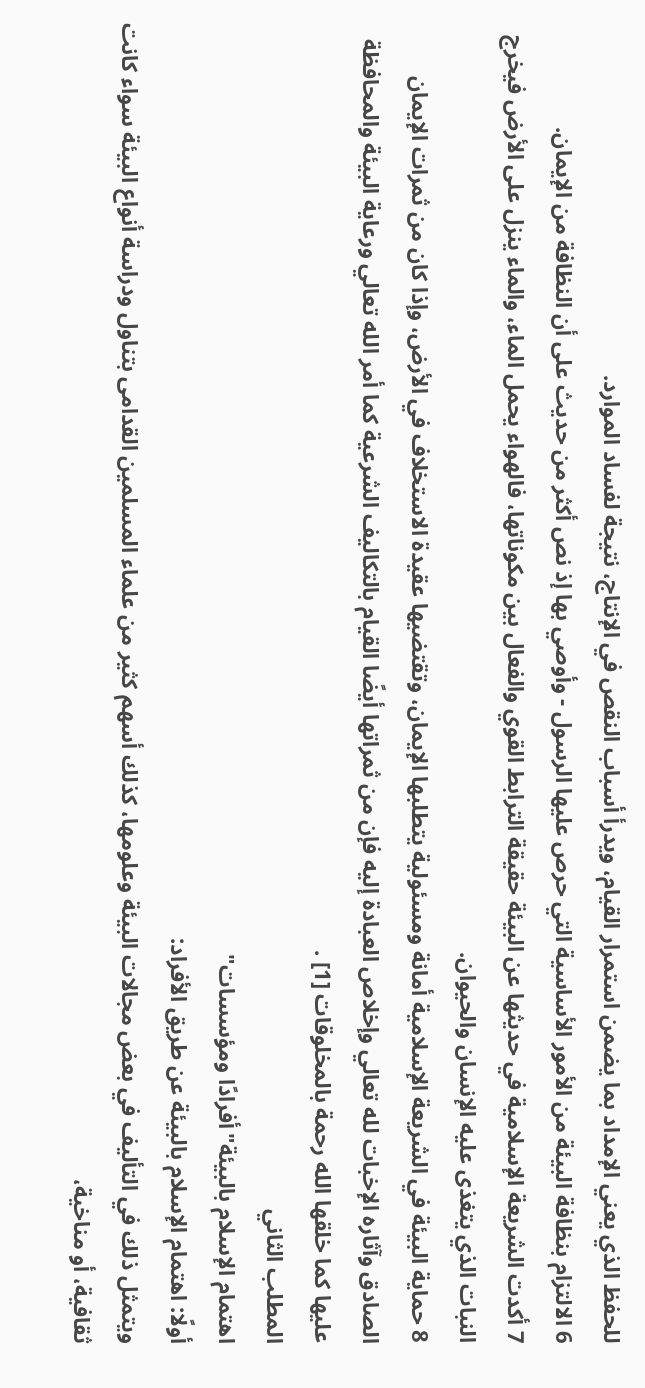للحفظ الذي يعني الإمداد بما يضمن استمرار القيام، ويدرأ أسباب النقص في الإنتاج، نتيجة لفساد الموارد.
6 الالتزام بنظافة البيئة من الأمور الأساسية التي حرص عليها الرسول - وأوصي بها إذ نص أكثر من حديث على أن النظافة من الإيمان.
7 أكدت الشريعة الإسلامية في حديثها عن البيئة حقيقة الترابط القوي والفعال بين مكوناتها، فالهواء يحمل الماء، والماء ينزل على الأرض فيخرج النبات الذي يتغذى عليه الإنسان والحيوان.
8 حماية البيئة في الشريعة الإسلامية أمانة ومسئولية يتطلبها الإيمان، وتقتضيها عقيدة الاستخلاف في الأرض، وإذا كان من ثمرات الإيمان الصادق وآثاره الإخبات لله تعالي وإخلاص العبادة إليه فإن من ثمراتها أيضًا القيام بالتكاليف الشرعية كما أمر الله تعالي ورعاية البيئة والمحافظة عليها كما خلقها الله رحمة بالمخلوقات [1] .
المطلب الثاني
اهتمام الإسلام بالبيئة"أفرادًا ومؤسسات"
أولًا: اهتمام الإسلام بالبيئة عن طريق الأفراد:
ويتمثل ذلك في التأليف في بعض مجالات البيئة وعلومها، كذلك أسهم كثير من علماء المسلمين القدامى بتناول ودراسة أنواع البيئة سواء كانت ثقافية، أو مناخية،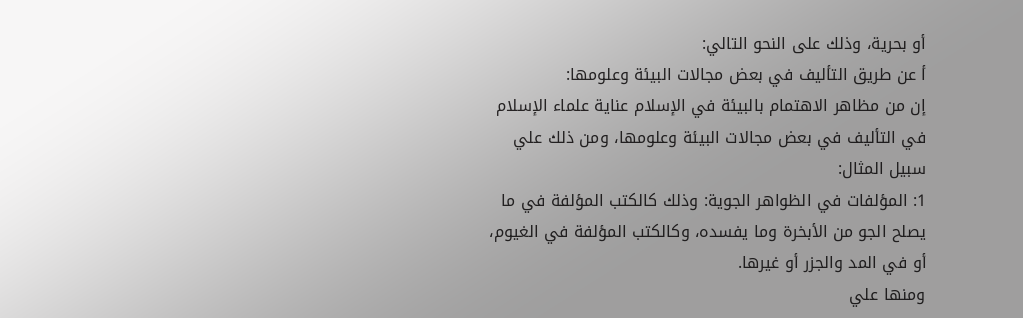أو بحرية، وذلك على النحو التالي:
أ عن طريق التأليف في بعض مجالات البيئة وعلومها:
إن من مظاهر الاهتمام بالبيئة في الإسلام عناية علماء الإسلام في التأليف في بعض مجالات البيئة وعلومها، ومن ذلك علي سبيل المثال:
1: المؤلفات في الظواهر الجوية: وذلك كالكتب المؤلفة في ما يصلح الجو من الأبخرة وما يفسده، وكالكتب المؤلفة في الغيوم، أو في المد والجزر أو غيرها.
ومنها علي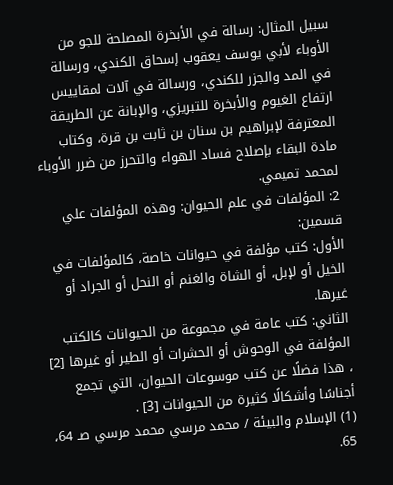سبيل المثال: رسالة في الأبخرة المصلحة للجو من الأوباء لأبي يوسف يعقوب إسحاق الكندي، ورسالة في المد والجزر للكندي، ورسالة في آلات لمقاييس ارتفاع الغيوم والأبخرة للتبريزي، والإبانة عن الطريقة المعترفة لإبراهيم بن سنان بن ثابت بن قرة، وكتاب مادة البقاء بإصلاح فساد الهواء والتحرز من ضرر الأوباء لمحمد تميمي.
2: المؤلفات في علم الحيوان: وهذه المؤلفات علي قسمين:
الأول: كتب مؤلفة في حيوانات خاصة، كالمؤلفات في الخيل أو لإبل، أو الشاة والغنم أو النحل أو الجراد أو غيرها.
الثاني: كتب عامة في مجموعة من الحيوانات كالكتب المؤلفة في الوحوش أو الحشرات أو الطير أو غيرها [2] ، هذا فضلًا عن كتب موسوعات الحيوان، التي تجمع أجناسًا وأشكالًا كثيرة من الحيوانات [3] .
(1) الإسلام والبيئة / محمد مرسي محمد مرسي صـ 64، 65.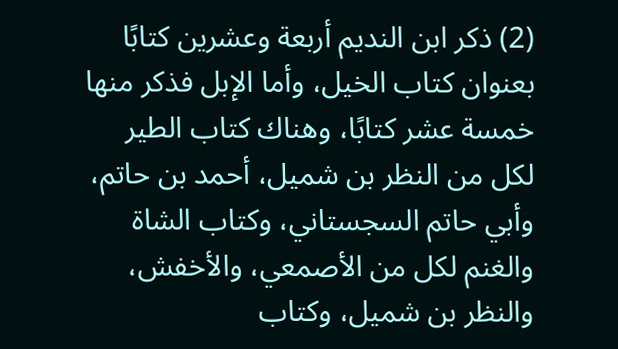(2) ذكر ابن النديم أربعة وعشرين كتابًا بعنوان كتاب الخيل، وأما الإبل فذكر منها خمسة عشر كتابًا، وهناك كتاب الطير لكل من النظر بن شميل، أحمد بن حاتم، وأبي حاتم السجستاني، وكتاب الشاة والغنم لكل من الأصمعي، والأخفش، والنظر بن شميل، وكتاب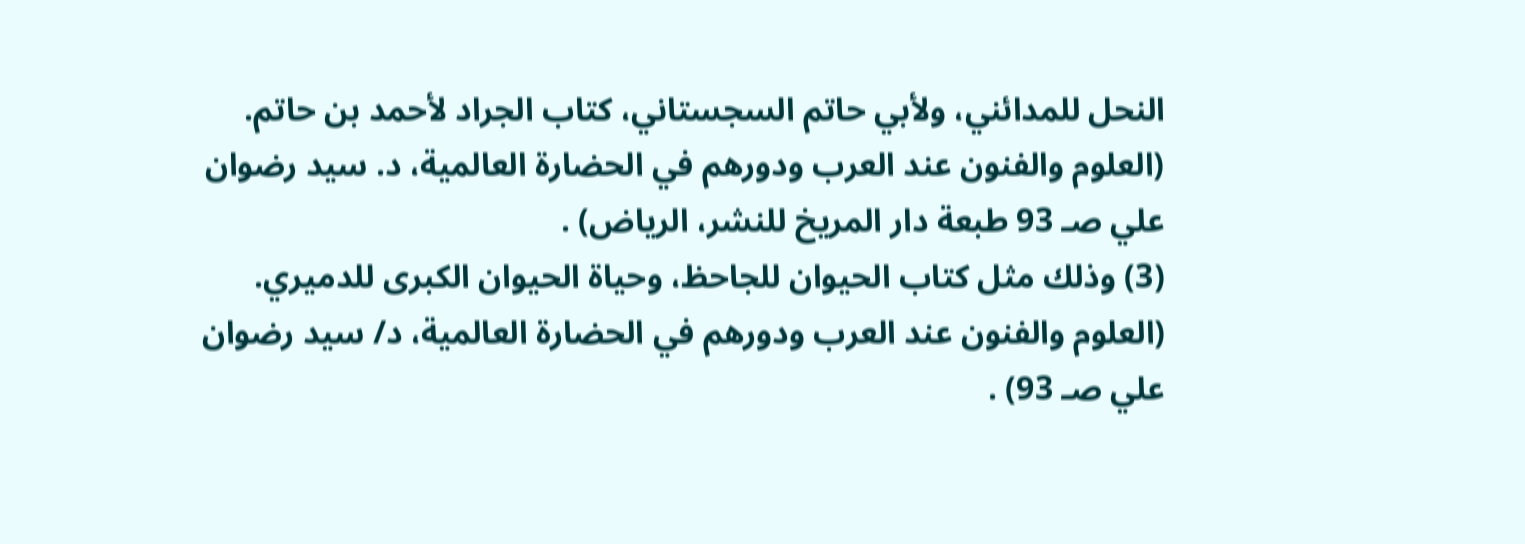النحل للمدائني، ولأبي حاتم السجستاني، كتاب الجراد لأحمد بن حاتم. (العلوم والفنون عند العرب ودورهم في الحضارة العالمية، د. سيد رضوان علي صـ 93 طبعة دار المريخ للنشر، الرياض) .
(3) وذلك مثل كتاب الحيوان للجاحظ، وحياة الحيوان الكبرى للدميري. (العلوم والفنون عند العرب ودورهم في الحضارة العالمية، د/ سيد رضوان علي صـ 93) .